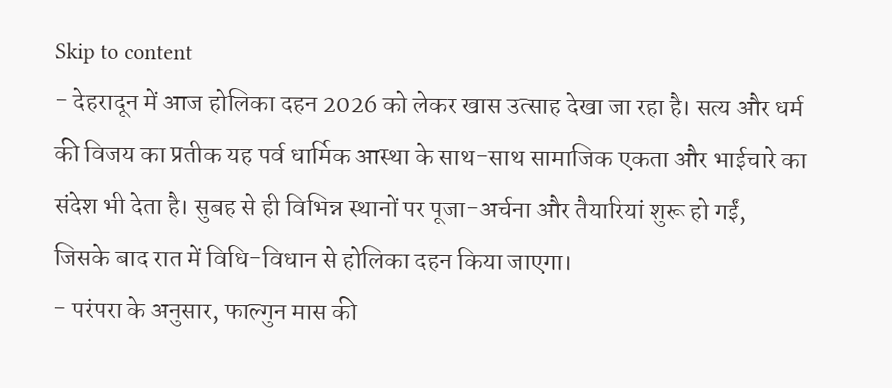Skip to content
- देहरादून में आज होलिका दहन 2026 को लेकर खास उत्साह देखा जा रहा है। सत्य और धर्म की विजय का प्रतीक यह पर्व धार्मिक आस्था के साथ-साथ सामाजिक एकता और भाईचारे का संदेश भी देता है। सुबह से ही विभिन्न स्थानों पर पूजा-अर्चना और तैयारियां शुरू हो गईं, जिसके बाद रात में विधि-विधान से होलिका दहन किया जाएगा।
- परंपरा के अनुसार, फाल्गुन मास की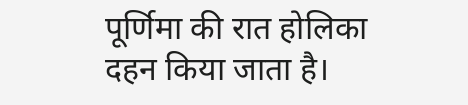पूर्णिमा की रात होलिका दहन किया जाता है।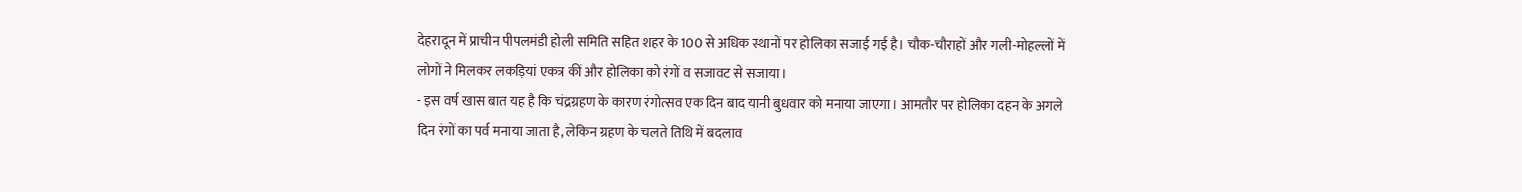देहरादून में प्राचीन पीपलमंडी होली समिति सहित शहर के 100 से अधिक स्थानों पर होलिका सजाई गई है। चौक-चौराहों और गली-मोहल्लों में लोगों ने मिलकर लकड़ियां एकत्र कीं और होलिका को रंगों व सजावट से सजाया।
- इस वर्ष खास बात यह है कि चंद्रग्रहण के कारण रंगोत्सव एक दिन बाद यानी बुधवार को मनाया जाएगा। आमतौर पर होलिका दहन के अगले दिन रंगों का पर्व मनाया जाता है, लेकिन ग्रहण के चलते तिथि में बदलाव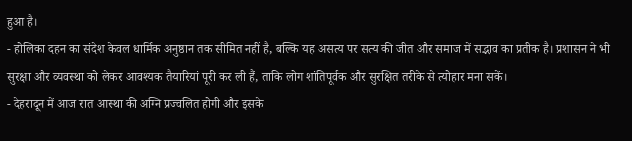हुआ है।
- होलिका दहन का संदेश केवल धार्मिक अनुष्ठान तक सीमित नहीं है, बल्कि यह असत्य पर सत्य की जीत और समाज में सद्भाव का प्रतीक है। प्रशासन ने भी सुरक्षा और व्यवस्था को लेकर आवश्यक तैयारियां पूरी कर ली हैं, ताकि लोग शांतिपूर्वक और सुरक्षित तरीके से त्योहार मना सकें।
- देहरादून में आज रात आस्था की अग्नि प्रज्वलित होगी और इसके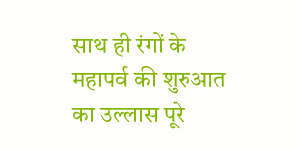साथ ही रंगों के महापर्व की शुरुआत का उल्लास पूरे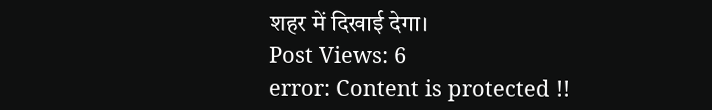शहर में दिखाई देगा।
Post Views: 6
error: Content is protected !!